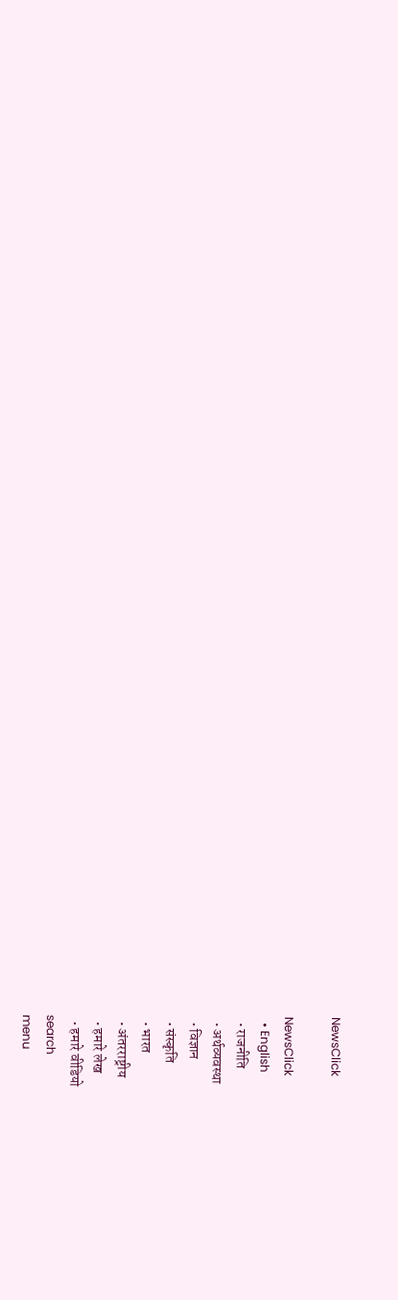NewsClick

NewsClick
  • English
  • राजनीति
  • अर्थव्यवस्था
  • विज्ञान
  • संस्कृति
  • भारत
  • अंतरराष्ट्रीय
  • हमारे लेख
  • हमारे वीडियो
search
menu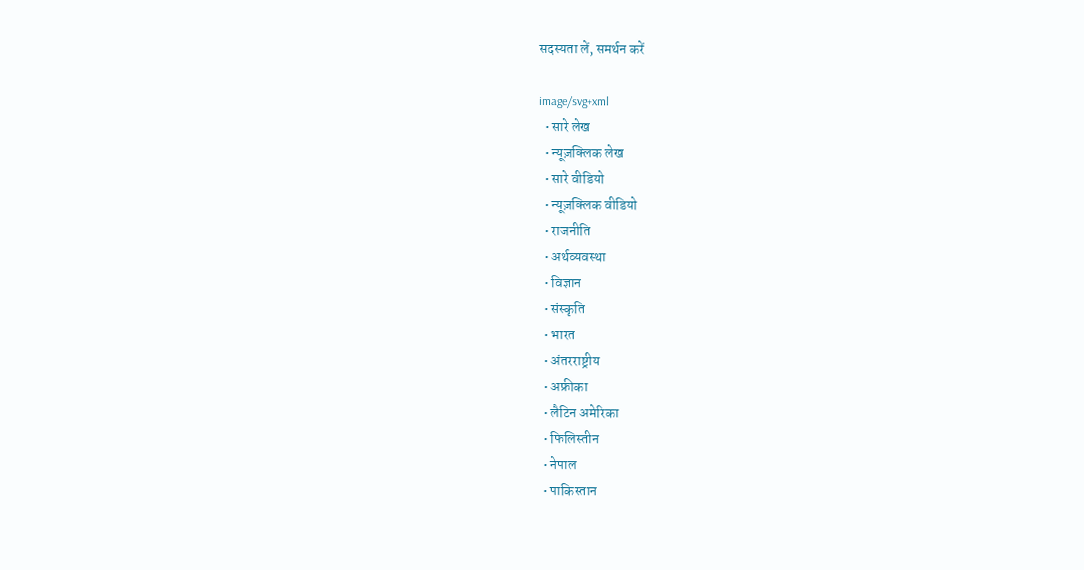सदस्यता लें, समर्थन करें

image/svg+xml
  • सारे लेख
  • न्यूज़क्लिक लेख
  • सारे वीडियो
  • न्यूज़क्लिक वीडियो
  • राजनीति
  • अर्थव्यवस्था
  • विज्ञान
  • संस्कृति
  • भारत
  • अंतरराष्ट्रीय
  • अफ्रीका
  • लैटिन अमेरिका
  • फिलिस्तीन
  • नेपाल
  • पाकिस्तान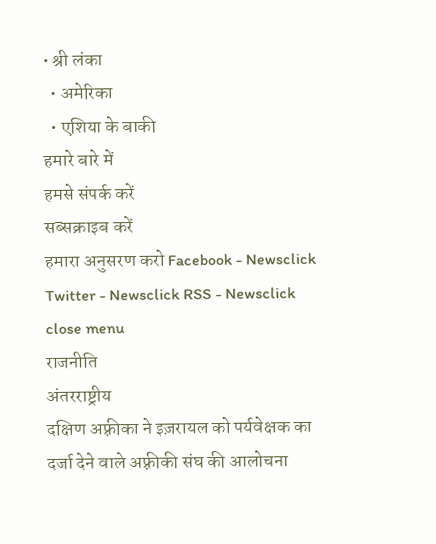• श्री लंका
  • अमेरिका
  • एशिया के बाकी
हमारे बारे में
हमसे संपर्क करें
सब्सक्राइब करें
हमारा अनुसरण करो Facebook - Newsclick Twitter - Newsclick RSS - Newsclick
close menu
राजनीति
अंतरराष्ट्रीय
दक्षिण अफ़्रीका ने इज़रायल को पर्यवेक्षक का दर्जा देने वाले अफ़्रीकी संघ की आलोचना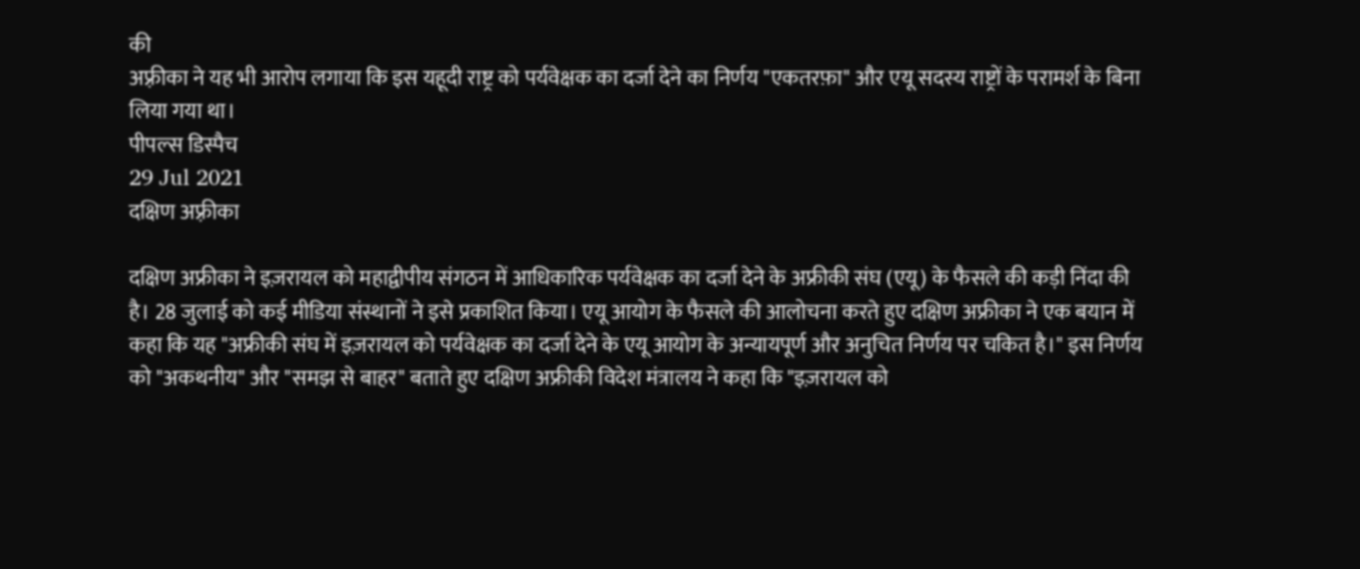की
अफ़्रीका ने यह भी आरोप लगाया कि इस यहूदी राष्ट्र को पर्यवेक्षक का दर्जा देने का निर्णय "एकतरफ़ा" और एयू सदस्य राष्ट्रों के परामर्श के बिना लिया गया था।
पीपल्स डिस्पैच
29 Jul 2021
दक्षिण अफ़्रीका

दक्षिण अफ्रीका ने इज़रायल को महाद्वीपीय संगठन में आधिकारिक पर्यवेक्षक का दर्जा देने के अफ्रीकी संघ (एयू) के फैसले की कड़ी निंदा की है। 28 जुलाई को कई मीडिया संस्थानों ने इसे प्रकाशित किया। एयू आयोग के फैसले की आलोचना करते हुए दक्षिण अफ्रीका ने एक बयान में कहा कि यह "अफ्रीकी संघ में इज़रायल को पर्यवेक्षक का दर्जा देने के एयू आयोग के अन्यायपूर्ण और अनुचित निर्णय पर चकित है।" इस निर्णय को "अकथनीय" और "समझ से बाहर" बताते हुए दक्षिण अफ्रीकी विदेश मंत्रालय ने कहा कि "इज़रायल को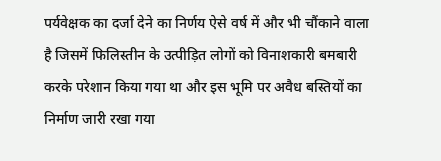पर्यवेक्षक का दर्जा देने का निर्णय ऐसे वर्ष में और भी चौंकाने वाला है जिसमें फिलिस्तीन के उत्पीड़ित लोगों को विनाशकारी बमबारी करके परेशान किया गया था और इस भूमि पर अवैध बस्तियों का निर्माण जारी रखा गया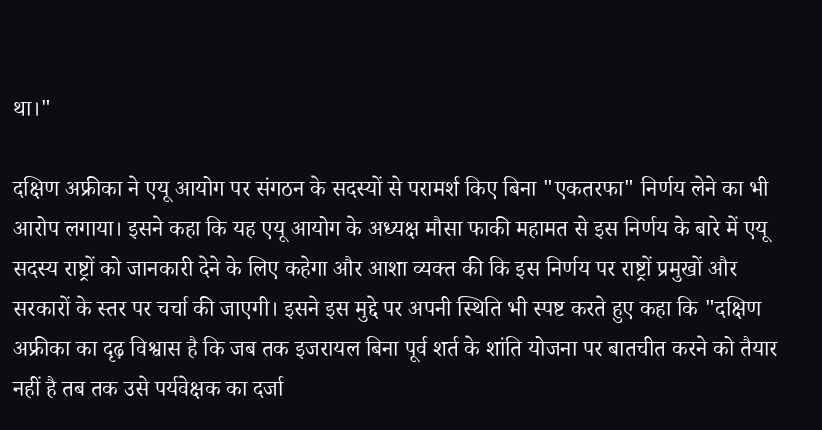था।"

दक्षिण अफ्रीका ने एयू आयोग पर संगठन के सदस्यों से परामर्श किए बिना "एकतरफा" निर्णय लेने का भी आरोप लगाया। इसने कहा कि यह एयू आयोग के अध्यक्ष मौसा फाकी महामत से इस निर्णय के बारे में एयू सदस्य राष्ट्रों को जानकारी देने के लिए कहेगा और आशा व्यक्त की कि इस निर्णय पर राष्ट्रों प्रमुखों और सरकारों के स्तर पर चर्चा की जाएगी। इसने इस मुद्दे पर अपनी स्थिति भी स्पष्ट करते हुए कहा कि "दक्षिण अफ्रीका का दृढ़ विश्वास है कि जब तक इजरायल बिना पूर्व शर्त के शांति योजना पर बातचीत करने को तैयार नहीं है तब तक उसे पर्यवेक्षक का दर्जा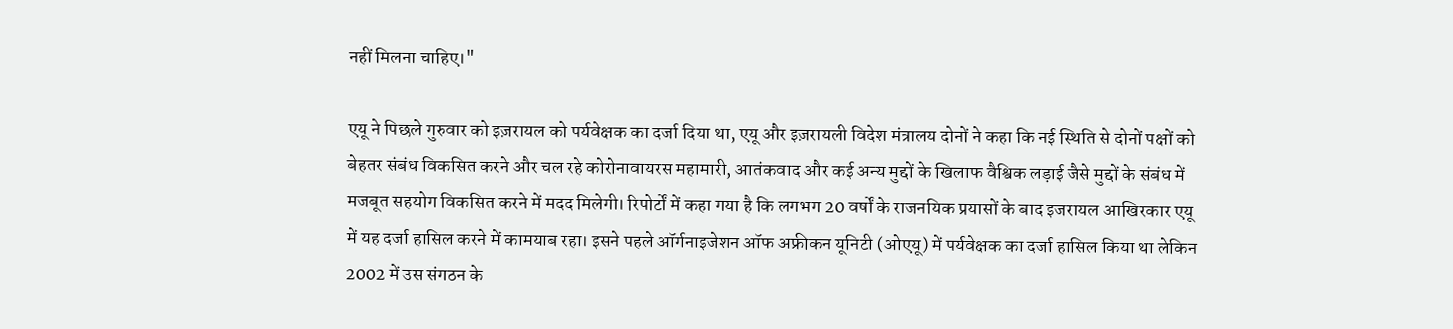नहीं मिलना चाहिए।"

एयू ने पिछले गुरुवार को इज़रायल को पर्यवेक्षक का दर्जा दिया था, एयू और इज़रायली विदेश मंत्रालय दोनों ने कहा कि नई स्थिति से दोनों पक्षों को बेहतर संबंध विकसित करने और चल रहे कोरोनावायरस महामारी, आतंकवाद और कई अन्य मुद्दों के खिलाफ वैश्विक लड़ाई जैसे मुद्दों के संबंध में मजबूत सहयोग विकसित करने में मदद मिलेगी। रिपोर्टों में कहा गया है कि लगभग 20 वर्षों के राजनयिक प्रयासों के बाद इजरायल आखिरकार एयू में यह दर्जा हासिल करने में कामयाब रहा। इसने पहले ऑर्गनाइजेशन ऑफ अफ्रीकन यूनिटी (ओएयू) में पर्यवेक्षक का दर्जा हासिल किया था लेकिन 2002 में उस संगठन के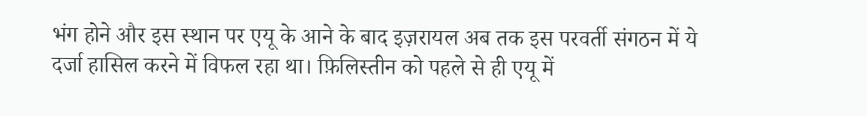भंग होने और इस स्थान पर एयू के आने के बाद इज़रायल अब तक इस परवर्ती संगठन में ये दर्जा हासिल करने में विफल रहा था। फ़िलिस्तीन को पहले से ही एयू में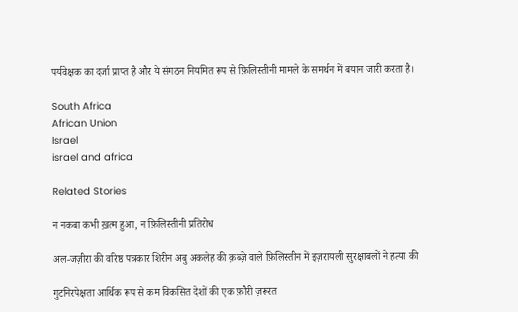पर्यवेक्षक का दर्जा प्राप्त है और ये संगठन नियमित रूप से फ़िलिस्तीनी मामले के समर्थन में बयान जारी करता है।

South Africa
African Union
Israel
israel and africa

Related Stories

न नकबा कभी ख़त्म हुआ, न फ़िलिस्तीनी प्रतिरोध

अल-जज़ीरा की वरिष्ठ पत्रकार शिरीन अबु अकलेह की क़ब्ज़े वाले फ़िलिस्तीन में इज़रायली सुरक्षाबलों ने हत्या की

गुटनिरपेक्षता आर्थिक रूप से कम विकसित देशों की एक फ़ौरी ज़रूरत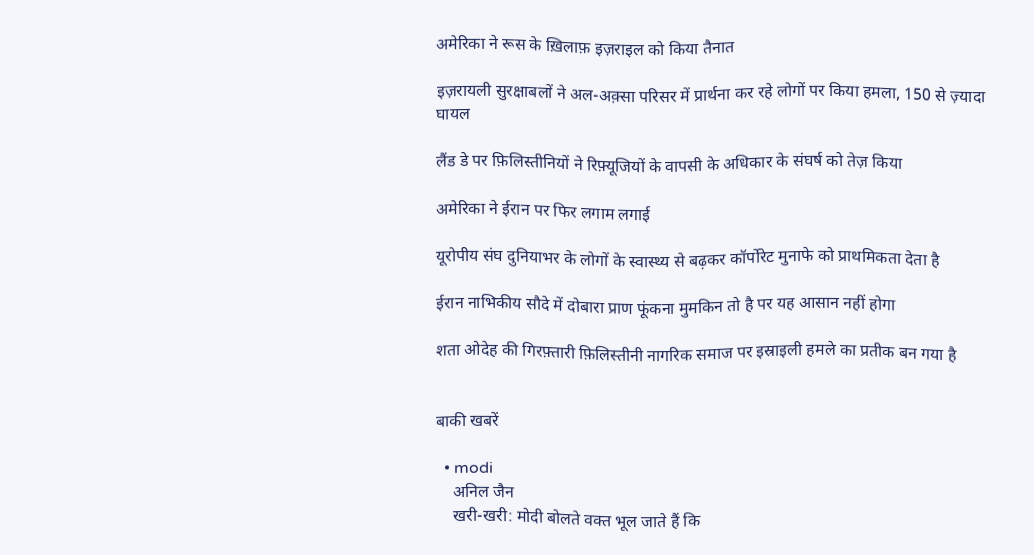अमेरिका ने रूस के ख़िलाफ़ इज़राइल को किया तैनात

इज़रायली सुरक्षाबलों ने अल-अक़्सा परिसर में प्रार्थना कर रहे लोगों पर किया हमला, 150 से ज़्यादा घायल

लैंड डे पर फ़िलिस्तीनियों ने रिफ़्यूजियों के वापसी के अधिकार के संघर्ष को तेज़ किया

अमेरिका ने ईरान पर फिर लगाम लगाई

यूरोपीय संघ दुनियाभर के लोगों के स्वास्थ्य से बढ़कर कॉर्पोरेट मुनाफे को प्राथमिकता देता है

ईरान नाभिकीय सौदे में दोबारा प्राण फूंकना मुमकिन तो है पर यह आसान नहीं होगा

शता ओदेह की गिरफ़्तारी फ़िलिस्तीनी नागरिक समाज पर इस्राइली हमले का प्रतीक बन गया है


बाकी खबरें

  • modi
    अनिल जैन
    खरी-खरी: मोदी बोलते वक्त भूल जाते हैं कि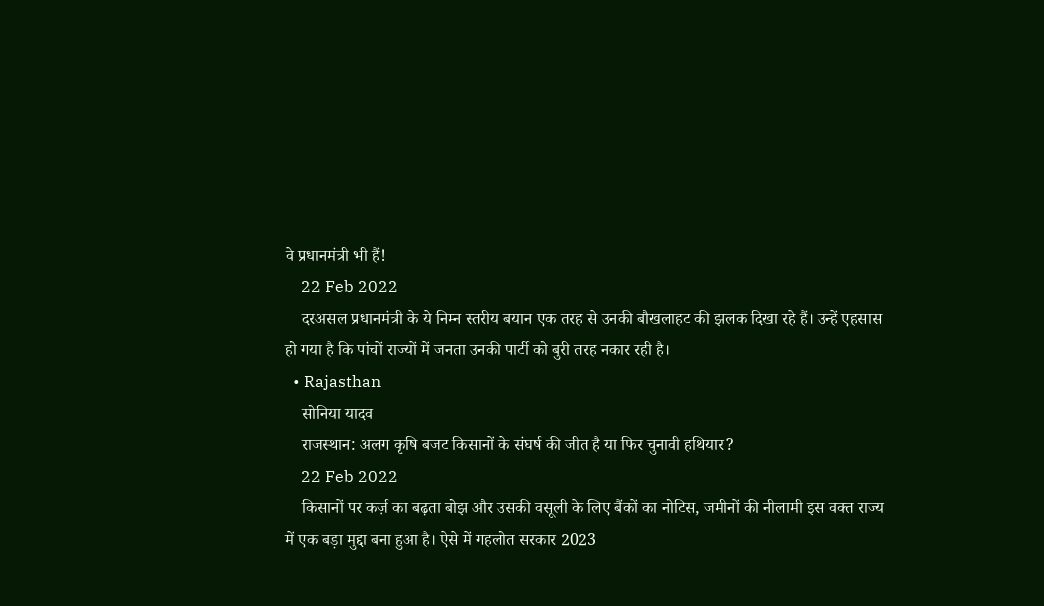वे प्रधानमंत्री भी हैं!
    22 Feb 2022
    दरअसल प्रधानमंत्री के ये निम्न स्तरीय बयान एक तरह से उनकी बौखलाहट की झलक दिखा रहे हैं। उन्हें एहसास हो गया है कि पांचों राज्यों में जनता उनकी पार्टी को बुरी तरह नकार रही है।
  • Rajasthan
    सोनिया यादव
    राजस्थान: अलग कृषि बजट किसानों के संघर्ष की जीत है या फिर चुनावी हथियार?
    22 Feb 2022
    किसानों पर कर्ज़ का बढ़ता बोझ और उसकी वसूली के लिए बैंकों का नोटिस, जमीनों की नीलामी इस वक्त राज्य में एक बड़ा मुद्दा बना हुआ है। ऐसे में गहलोत सरकार 2023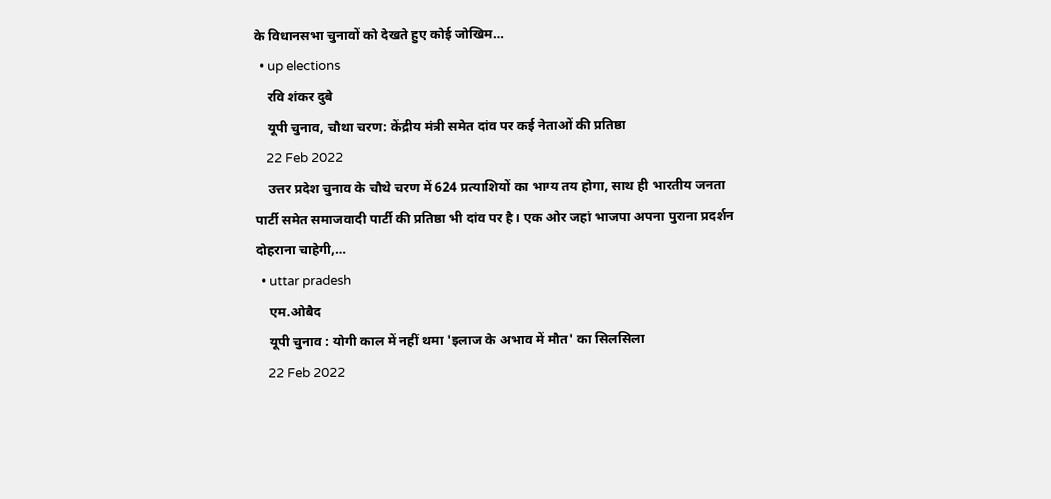के विधानसभा चुनावों को देखते हुए कोई जोखिम…
  • up elections
    रवि शंकर दुबे
    यूपी चुनाव, चौथा चरण: केंद्रीय मंत्री समेत दांव पर कई नेताओं की प्रतिष्ठा
    22 Feb 2022
    उत्तर प्रदेश चुनाव के चौथे चरण में 624 प्रत्याशियों का भाग्य तय होगा, साथ ही भारतीय जनता पार्टी समेत समाजवादी पार्टी की प्रतिष्ठा भी दांव पर है। एक ओर जहां भाजपा अपना पुराना प्रदर्शन दोहराना चाहेगी,…
  • uttar pradesh
    एम.ओबैद
    यूपी चुनाव : योगी काल में नहीं थमा 'इलाज के अभाव में मौत' का सिलसिला
    22 Feb 2022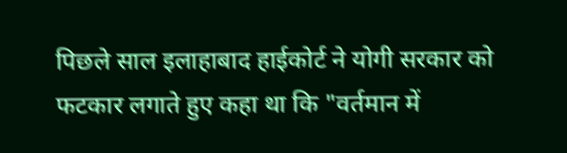पिछले साल इलाहाबाद हाईकोर्ट ने योगी सरकार को फटकार लगाते हुए कहा था कि "वर्तमान में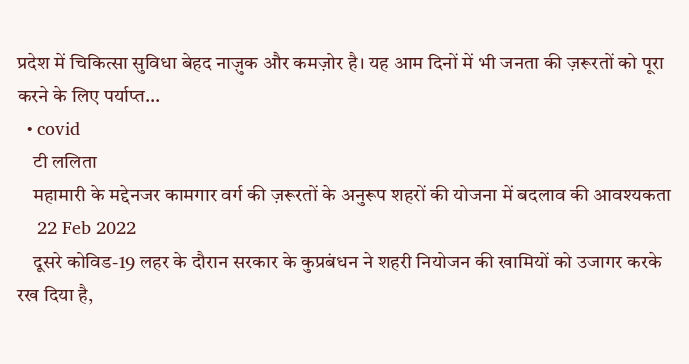प्रदेश में चिकित्सा सुविधा बेहद नाज़ुक और कमज़ोर है। यह आम दिनों में भी जनता की ज़रूरतों को पूरा करने के लिए पर्याप्त…
  • covid
    टी ललिता
    महामारी के मद्देनजर कामगार वर्ग की ज़रूरतों के अनुरूप शहरों की योजना में बदलाव की आवश्यकता
    22 Feb 2022
    दूसरे कोविड-19 लहर के दौरान सरकार के कुप्रबंधन ने शहरी नियोजन की खामियों को उजागर करके रख दिया है,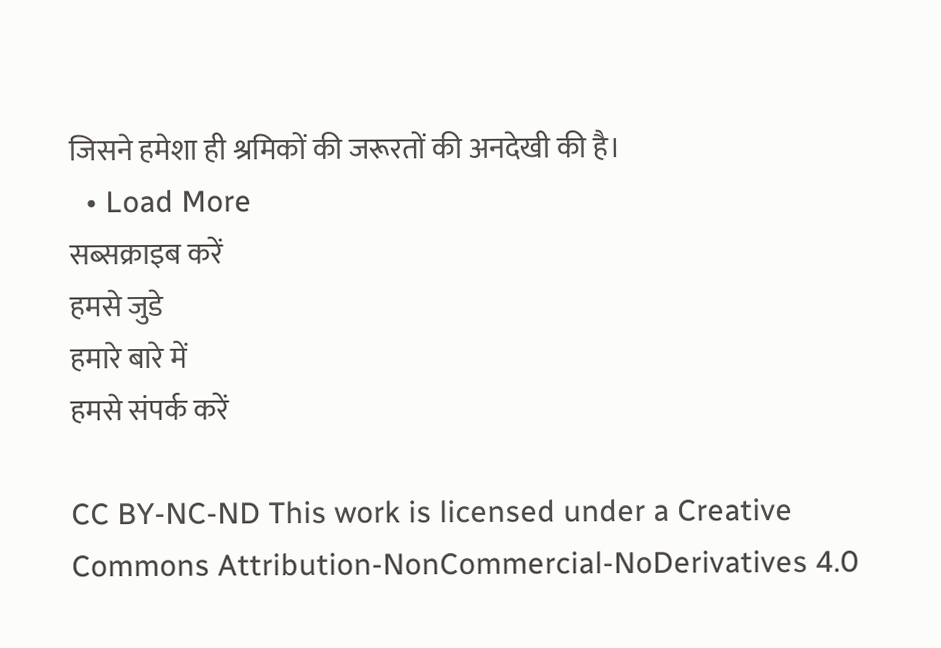जिसने हमेशा ही श्रमिकों की जरूरतों की अनदेखी की है।
  • Load More
सब्सक्राइब करें
हमसे जुडे
हमारे बारे में
हमसे संपर्क करें

CC BY-NC-ND This work is licensed under a Creative Commons Attribution-NonCommercial-NoDerivatives 4.0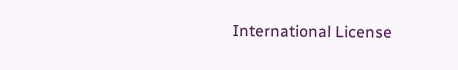International License